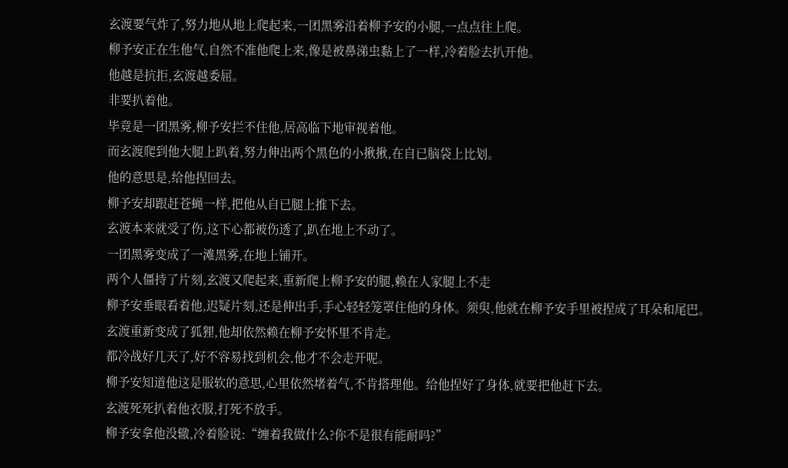玄渡要气炸了,努力地从地上爬起来,一团黑雾沿着柳予安的小腿,一点点往上爬。
柳予安正在生他气,自然不准他爬上来,像是被鼻涕虫黏上了一样,冷着脸去扒开他。
他越是抗拒,玄渡越委屈。
非要扒着他。
毕竟是一团黑雾,柳予安拦不住他,居高临下地审视着他。
而玄渡爬到他大腿上趴着,努力伸出两个黑色的小揪揪,在自已脑袋上比划。
他的意思是,给他捏回去。
柳予安却跟赶苍蝇一样,把他从自已腿上推下去。
玄渡本来就受了伤,这下心都被伤透了,趴在地上不动了。
一团黑雾变成了一滩黑雾,在地上铺开。
两个人僵持了片刻,玄渡又爬起来,重新爬上柳予安的腿,赖在人家腿上不走
柳予安垂眼看着他,迟疑片刻,还是伸出手,手心轻轻笼罩住他的身体。须臾,他就在柳予安手里被捏成了耳朵和尾巴。
玄渡重新变成了狐狸,他却依然赖在柳予安怀里不肯走。
都冷战好几天了,好不容易找到机会,他才不会走开呢。
柳予安知道他这是服软的意思,心里依然堵着气,不肯搭理他。给他捏好了身体,就要把他赶下去。
玄渡死死扒着他衣服,打死不放手。
柳予安拿他没辙,冷着脸说:“缠着我做什么?你不是很有能耐吗?”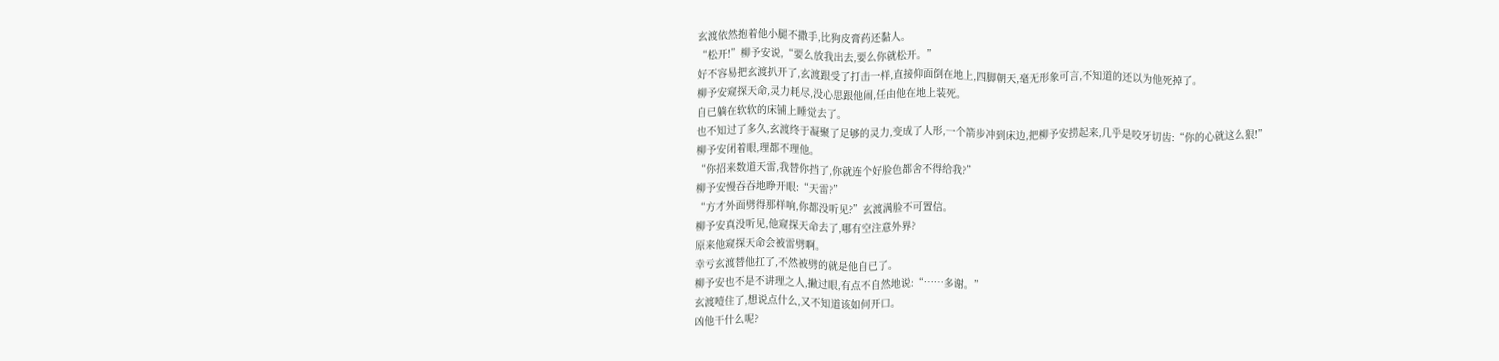玄渡依然抱着他小腿不撒手,比狗皮膏药还黏人。
“松开!”柳予安说,“要么放我出去,要么你就松开。”
好不容易把玄渡扒开了,玄渡跟受了打击一样,直接仰面倒在地上,四脚朝天,毫无形象可言,不知道的还以为他死掉了。
柳予安窥探天命,灵力耗尽,没心思跟他闹,任由他在地上装死。
自已躺在软软的床铺上睡觉去了。
也不知过了多久,玄渡终于凝聚了足够的灵力,变成了人形,一个箭步冲到床边,把柳予安捞起来,几乎是咬牙切齿:“你的心就这么狠!”
柳予安闭着眼,理都不理他。
“你招来数道天雷,我替你挡了,你就连个好脸色都舍不得给我?”
柳予安慢吞吞地睁开眼:“天雷?”
“方才外面劈得那样响,你都没听见?”玄渡满脸不可置信。
柳予安真没听见,他窥探天命去了,哪有空注意外界?
原来他窥探天命会被雷劈啊。
幸亏玄渡替他扛了,不然被劈的就是他自已了。
柳予安也不是不讲理之人,撇过眼,有点不自然地说:“……多谢。”
玄渡噎住了,想说点什么,又不知道该如何开口。
凶他干什么呢?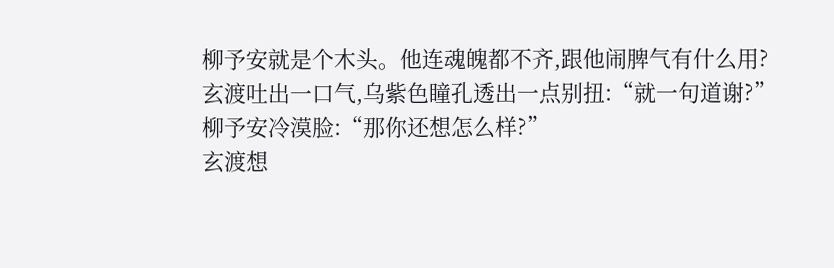柳予安就是个木头。他连魂魄都不齐,跟他闹脾气有什么用?
玄渡吐出一口气,乌紫色瞳孔透出一点别扭:“就一句道谢?”
柳予安冷漠脸:“那你还想怎么样?”
玄渡想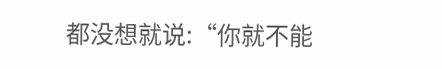都没想就说:“你就不能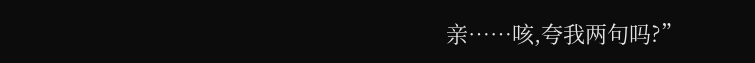亲……咳,夸我两句吗?”